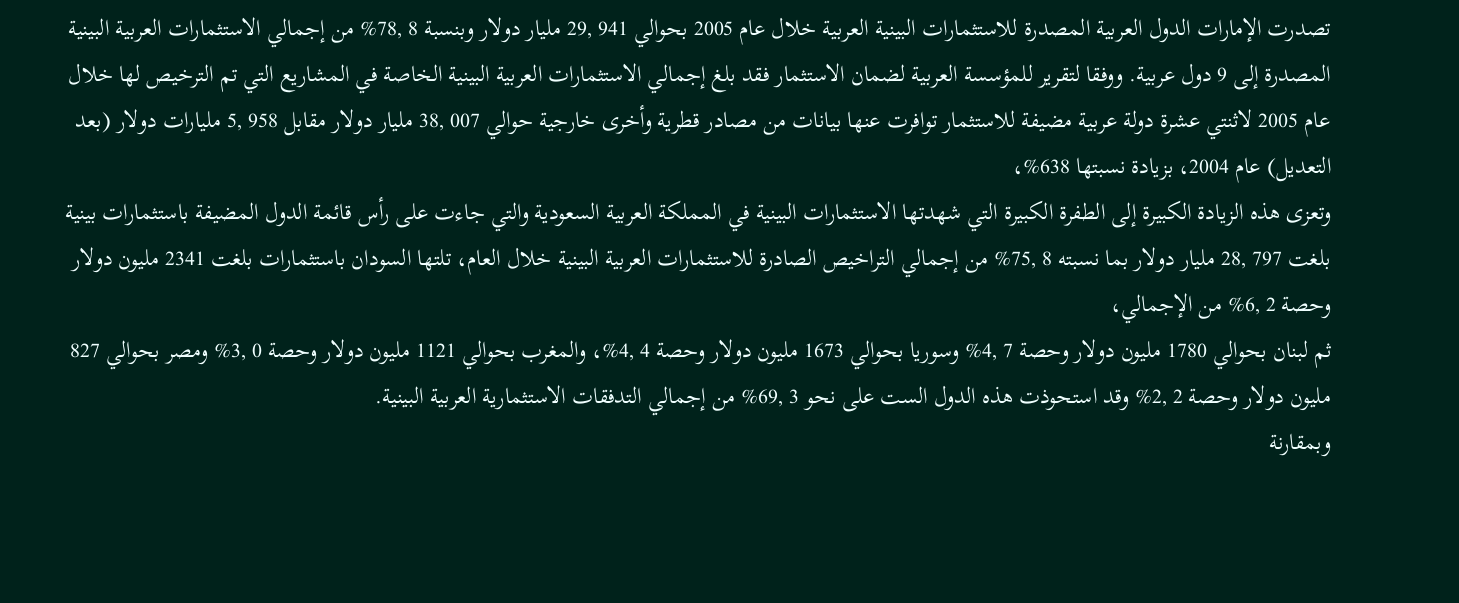تصدرت الإمارات الدول العربية المصدرة للاستثمارات البينية العربية خلال عام 2005 بحوالي 941 ,29 مليار دولار وبنسبة 8 ,78% من إجمالي الاستثمارات العربية البينية المصدرة إلى 9 دول عربية. ووفقا لتقرير للمؤسسة العربية لضمان الاستثمار فقد بلغ إجمالي الاستثمارات العربية البينية الخاصة في المشاريع التي تم الترخيص لها خلال عام 2005 لاثنتي عشرة دولة عربية مضيفة للاستثمار توافرت عنها بيانات من مصادر قطرية وأخرى خارجية حوالي 007 ,38 مليار دولار مقابل 958 ,5 مليارات دولار (بعد التعديل) عام 2004، بزيادة نسبتها 638%،
وتعزى هذه الزيادة الكبيرة إلى الطفرة الكبيرة التي شهدتها الاستثمارات البينية في المملكة العربية السعودية والتي جاءت على رأس قائمة الدول المضيفة باستثمارات بينية بلغت 797 ,28 مليار دولار بما نسبته 8 ,75% من إجمالي التراخيص الصادرة للاستثمارات العربية البينية خلال العام، تلتها السودان باستثمارات بلغت 2341 مليون دولار وحصة 2 ,6% من الإجمالي،
ثم لبنان بحوالي 1780 مليون دولار وحصة 7 ,4% وسوريا بحوالي 1673 مليون دولار وحصة 4 ,4%، والمغرب بحوالي 1121 مليون دولار وحصة 0 ,3% ومصر بحوالي 827 مليون دولار وحصة 2 ,2% وقد استحوذت هذه الدول الست على نحو 3 ,69% من إجمالي التدفقات الاستثمارية العربية البينية.
وبمقارنة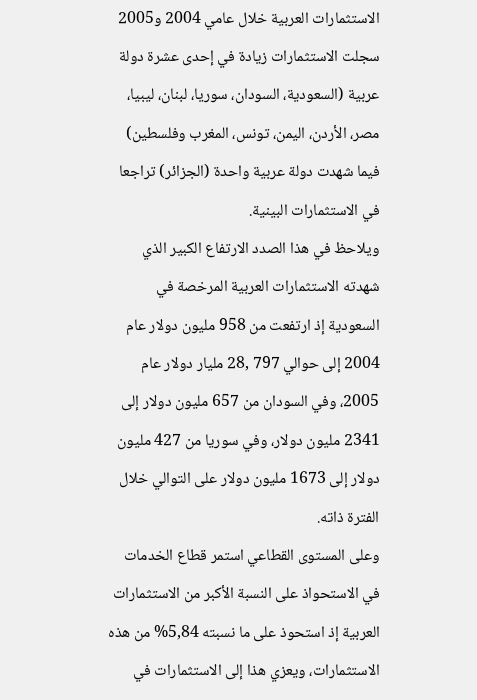الاستثمارات العربية خلال عامي 2004 و2005 سجلت الاستثمارات زيادة في إحدى عشرة دولة عربية (السعودية، السودان، سوريا، لبنان، ليبيا، مصر، الأردن، اليمن، تونس، المغرب وفلسطين) فيما شهدت دولة عربية واحدة (الجزائر) تراجعا في الاستثمارات البينية.
ويلاحظ في هذا الصدد الارتفاع الكبير الذي شهدته الاستثمارات العربية المرخصة في السعودية إذ ارتفعت من 958 مليون دولار عام 2004 إلى حوالي 797 ,28 مليار دولار عام 2005، وفي السودان من 657 مليون دولار إلى 2341 مليون دولار، وفي سوريا من 427 مليون دولار إلى 1673 مليون دولار على التوالي خلال الفترة ذاته.
وعلى المستوى القطاعي استمر قطاع الخدمات في الاستحواذ على النسبة الأكبر من الاستثمارات العربية إذ استحوذ على ما نسبته 5,84% من هذه الاستثمارات، ويعزي هذا إلى الاستثمارات في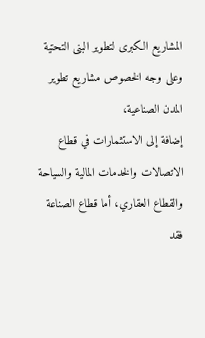المشاريع الكبرى لتطوير البنى التحتية وعلى وجه الخصوص مشاريع تطوير المدن الصناعية،
إضافة إلى الاستثمارات في قطاع الاتصالات والخدمات المالية والسياحة والقطاع العقاري، أما قطاع الصناعة فقد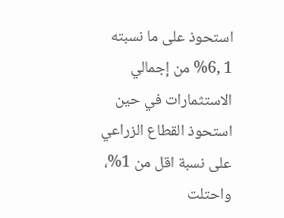استحوذ على ما نسبته 1 ,6% من إجمالي الاستثمارات في حين استحوذ القطاع الزراعي على نسبة اقل من 1%، واحتلت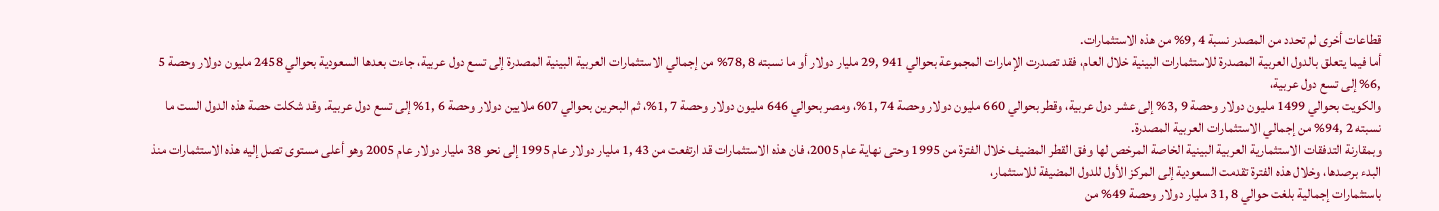قطاعات أخرى لم تحدد من المصدر نسبة 4 ,9% من هذه الاستثمارات.
أما فيما يتعلق بالدول العربية المصدرة للاستثمارات البينية خلال العام، فقد تصدرت الإمارات المجموعة بحوالي 941 ,29 مليار دولار أو ما نسبته 8 ,78% من إجمالي الاستثمارات العربية البينية المصدرة إلى تسع دول عربية، جاءت بعدها السعودية بحوالي 2458 مليون دولار وحصة 5 ,6% إلى تسع دول عربية،
والكويت بحوالي 1499 مليون دولار وحصة 9 ,3% إلى عشر دول عربية، وقطر بحوالي 660 مليون دولار وحصة 74 ,1%، ومصر بحوالي 646 مليون دولار وحصة 7 ,1%، ثم البحرين بحوالي 607 ملايين دولار وحصة 6 ,1% إلى تسع دول عربية. وقد شكلت حصة هذه الدول الست ما نسبته 2 ,94% من إجمالي الاستثمارات العربية المصدرة.
وبمقارنة التدفقات الاستثمارية العربية البينية الخاصة المرخص لها وفق القطر المضيف خلال الفترة من 1995 وحتى نهاية عام 2005، فان هذه الاستثمارات قد ارتفعت من 43 ,1 مليار دولار عام 1995 إلى نحو 38 مليار دولار عام 2005 وهو أعلى مستوى تصل إليه هذه الاستثمارات منذ البدء برصدها، وخلال هذه الفترة تقدمت السعودية إلى المركز الأول للدول المضيفة للاستثمار،
باستثمارات إجمالية بلغت حوالي 8 ,31 مليار دولار وحصة 49% من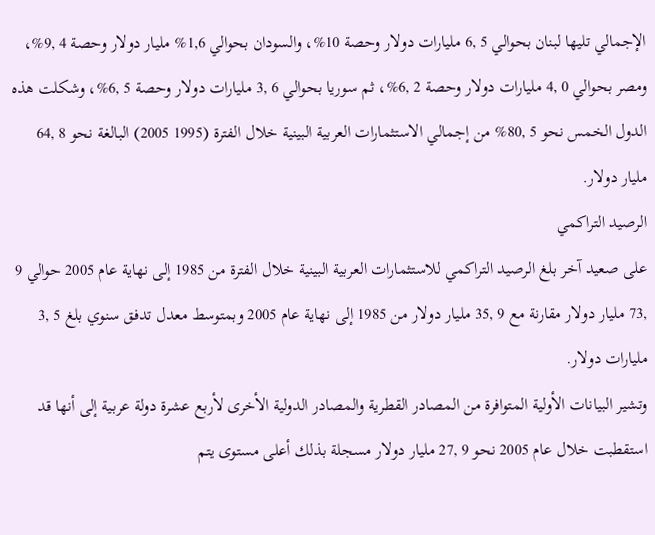الإجمالي تليها لبنان بحوالي 5 ,6 مليارات دولار وحصة 10%، والسودان بحوالي 1,6% مليار دولار وحصة 4 ,9%، ومصر بحوالي 0 ,4 مليارات دولار وحصة 2 ,6%، ثم سوريا بحوالي 6 ,3 مليارات دولار وحصة 5 ,6%، وشكلت هذه الدول الخمس نحو 5 ,80% من إجمالي الاستثمارات العربية البينية خلال الفترة (1995 2005) البالغة نحو 8 ,64 مليار دولار.
الرصيد التراكمي
على صعيد آخر بلغ الرصيد التراكمي للاستثمارات العربية البينية خلال الفترة من 1985 إلى نهاية عام 2005 حوالي 9 ,73 مليار دولار مقارنة مع 9 ,35 مليار دولار من 1985 إلى نهاية عام 2005 وبمتوسط معدل تدفق سنوي بلغ 5 ,3 مليارات دولار.
وتشير البيانات الأولية المتوافرة من المصادر القطرية والمصادر الدولية الأخرى لأربع عشرة دولة عربية إلى أنها قد استقطبت خلال عام 2005 نحو 9 ,27 مليار دولار مسجلة بذلك أعلى مستوى يتم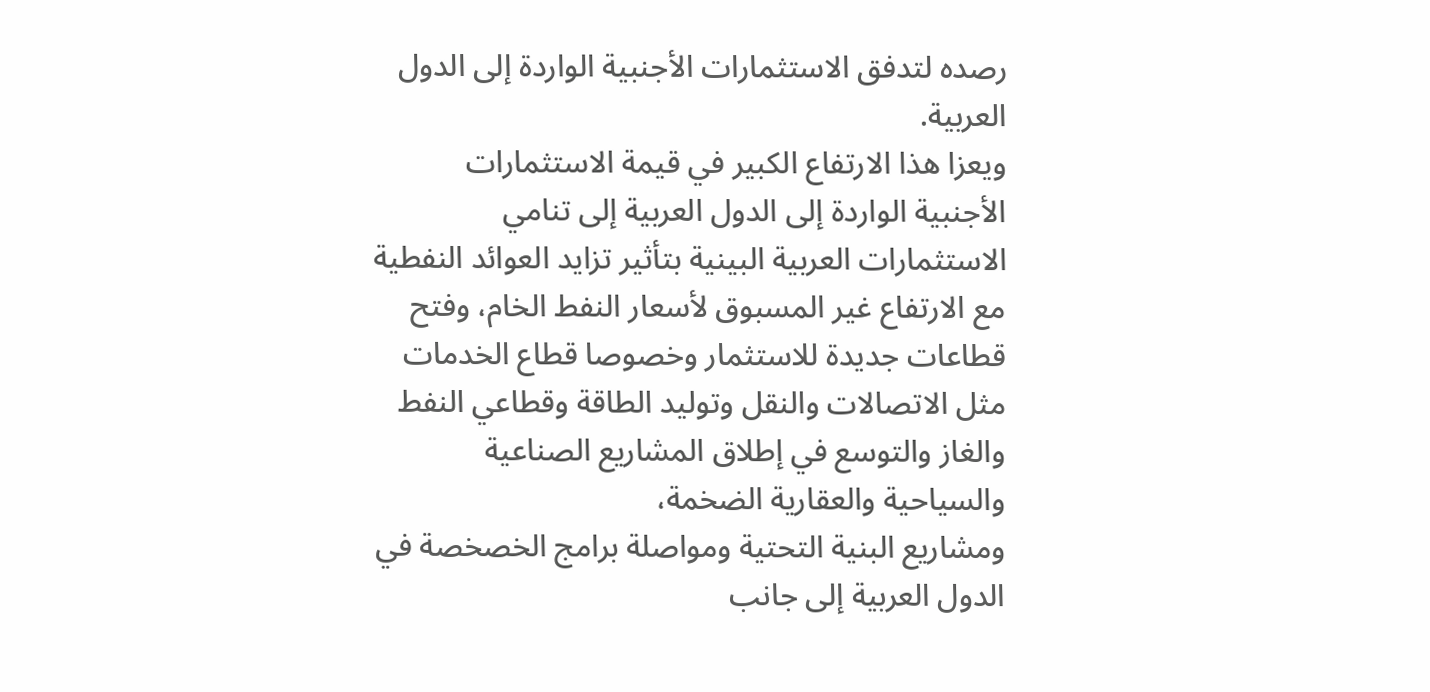رصده لتدفق الاستثمارات الأجنبية الواردة إلى الدول العربية.
ويعزا هذا الارتفاع الكبير في قيمة الاستثمارات الأجنبية الواردة إلى الدول العربية إلى تنامي الاستثمارات العربية البينية بتأثير تزايد العوائد النفطية مع الارتفاع غير المسبوق لأسعار النفط الخام، وفتح قطاعات جديدة للاستثمار وخصوصا قطاع الخدمات مثل الاتصالات والنقل وتوليد الطاقة وقطاعي النفط والغاز والتوسع في إطلاق المشاريع الصناعية والسياحية والعقارية الضخمة،
ومشاريع البنية التحتية ومواصلة برامج الخصخصة في الدول العربية إلى جانب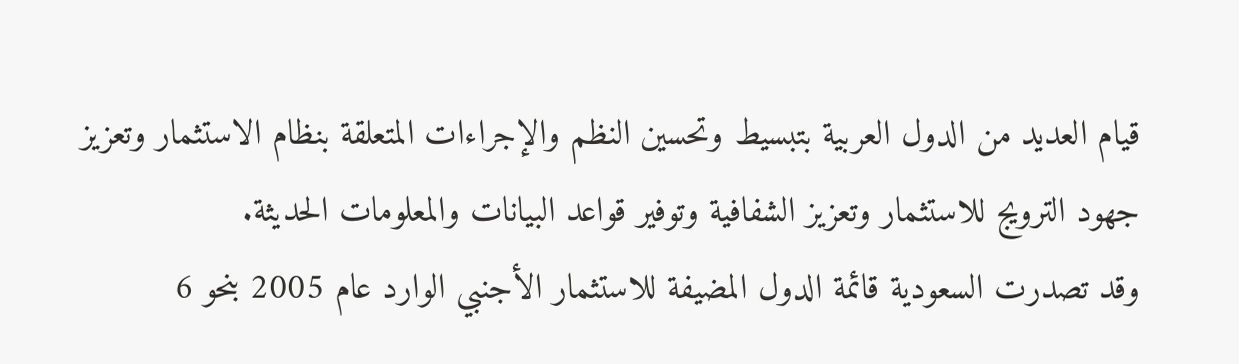قيام العديد من الدول العربية بتبسيط وتحسين النظم والإجراءات المتعلقة بنظام الاستثمار وتعزيز جهود الترويج للاستثمار وتعزيز الشفافية وتوفير قواعد البيانات والمعلومات الحديثة.
وقد تصدرت السعودية قائمة الدول المضيفة للاستثمار الأجنبي الوارد عام 2005 بنحو 6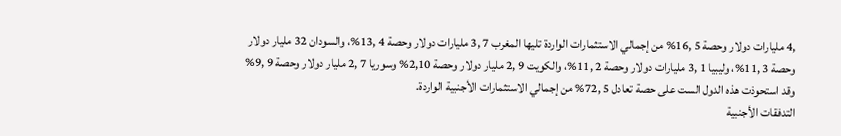,4 مليارات دولار وحصة 5 ,16% من إجمالي الاستثمارات الواردة تليها المغرب 7 ,3 مليارات دولار وحصة 4 ,13%، والسودان 32 مليار دولار وحصة 3 ,11%، وليبيا 1 ,3 مليارات دولار وحصة 2 ,11%، والكويت 9 ,2 مليار دولار وحصة 2,10% وسوريا 7 ,2 مليار دولار وحصة 9 ,9% وقد استحوذت هذه الدول الست على حصة تعادل 5 ,72% من إجمالي الاستثمارات الأجنبية الواردة.
التدفقات الأجنبية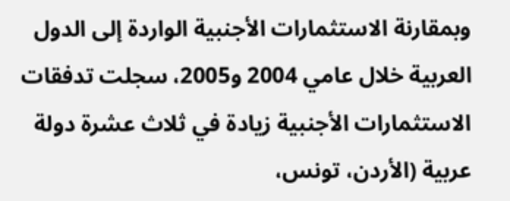وبمقارنة الاستثمارات الأجنبية الواردة إلى الدول العربية خلال عامي 2004 و2005، سجلت تدفقات الاستثمارات الأجنبية زيادة في ثلاث عشرة دولة عربية (الأردن، تونس،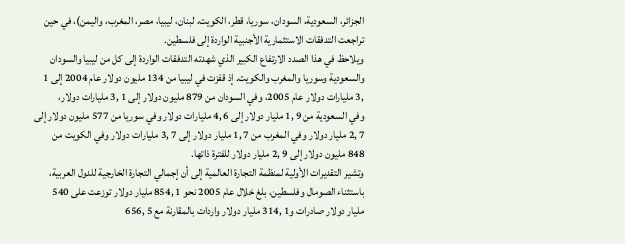الجزائر، السعودية، السودان، سوريا، قطر، الكويت، لبنان، ليبيا، مصر، المغرب، واليمن)، في حين تراجعت التدفقات الاستثمارية الأجنبية الواردة إلى فلسطين.
ويلاحظ في هذا الصدد الارتفاع الكبير الذي شهدته التدفقات الواردة إلى كل من ليبيا والسودان والسعودية وسوريا والمغرب والكويت. إذ قفزت في ليبيا من 134 مليون دولار عام 2004 إلى 1 ,3 مليارات دولار عام 2005، وفي السودان من 879 مليون دولار إلى 1 ,3 مليارات دولار،
وفي السعودية من 9 ,1 مليار دولار إلى 6 ,4 مليارات دولار وفي سوريا من 577 مليون دولار إلى 7 ,2 مليار دولار وفي المغرب من 7 ,1 مليار دولار إلى 7 ,3 مليارات دولار وفي الكويت من 848 مليون دولار إلى 9 ,2 مليار دولار للفترة ذاتها.
وتشير التقديرات الأولية لمنظمة التجارة العالمية إلى أن إجمالي التجارة الخارجية للدول العربية، باستثناء الصومال وفلسطين، بلغ خلال عام 2005 نحو 1 ,854 مليار دولار توزعت على 540 مليار دولار صادرات و1 ,314 مليار دولار واردات بالمقارنة مع 5 ,656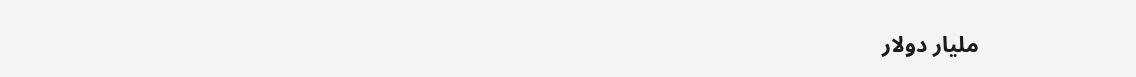مليار دولار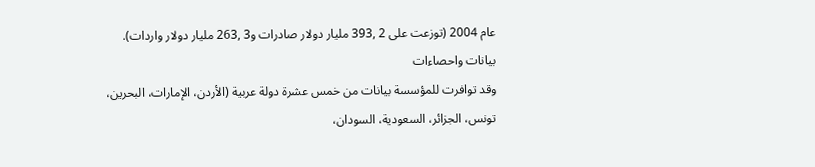عام 2004 (توزعت على 2 ,393 مليار دولار صادرات و3 ,263 مليار دولار واردات).
بيانات واحصاءات
وقد توافرت للمؤسسة بيانات من خمس عشرة دولة عربية (الأردن، الإمارات، البحرين، تونس، الجزائر، السعودية، السودان،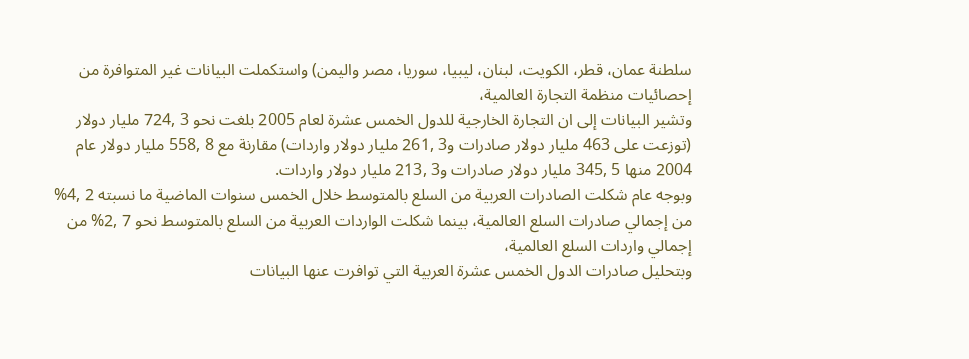سلطنة عمان، قطر، الكويت، لبنان، ليبيا، سوريا، مصر واليمن) واستكملت البيانات غير المتوافرة من إحصائيات منظمة التجارة العالمية،
وتشير البيانات إلى ان التجارة الخارجية للدول الخمس عشرة لعام 2005 بلغت نحو 3 ,724 مليار دولار (توزعت على 463 مليار دولار صادرات و3 ,261 مليار دولار واردات) مقارنة مع 8 ,558 مليار دولار عام 2004 منها 5 ,345 مليار دولار صادرات و3 ,213 مليار دولار واردات.
وبوجه عام شكلت الصادرات العربية من السلع بالمتوسط خلال الخمس سنوات الماضية ما نسبته 2 ,4% من إجمالي صادرات السلع العالمية، بينما شكلت الواردات العربية من السلع بالمتوسط نحو 7 ,2% من إجمالي واردات السلع العالمية،
وبتحليل صادرات الدول الخمس عشرة العربية التي توافرت عنها البيانات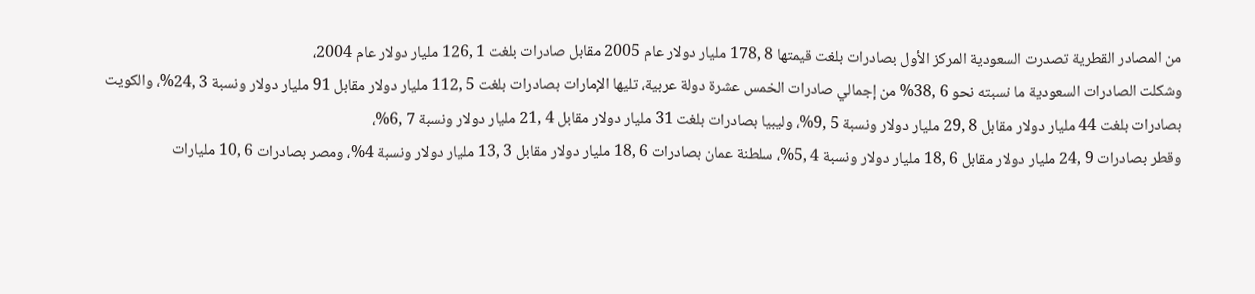من المصادر القطرية تصدرت السعودية المركز الأول بصادرات بلغت قيمتها 8 ,178 مليار دولار عام 2005 مقابل صادرات بلغت 1 ,126 مليار دولار عام 2004،
وشكلت الصادرات السعودية ما نسبته نحو 6 ,38% من إجمالي صادرات الخمس عشرة دولة عربية، تليها الإمارات بصادرات بلغت 5 ,112 مليار دولار مقابل 91 مليار دولار ونسبة 3 ,24%، والكويت بصادرات بلغت 44 مليار دولار مقابل 8 ,29 مليار دولار ونسبة 5 ,9%، وليبيا بصادرات بلغت 31 مليار دولار مقابل 4 ,21 مليار دولار ونسبة 7 ,6%،
وقطر بصادرات 9 ,24 مليار دولار مقابل 6 ,18 مليار دولار ونسبة 4 ,5%، سلطنة عمان بصادرات 6 ,18 مليار دولار مقابل 3 ,13 مليار دولار ونسبة 4%، ومصر بصادرات 6 ,10 مليارات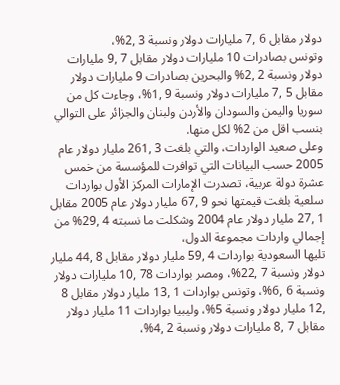دولار مقابل 6 ,7 مليارات دولار ونسبة 3 ,2%،
وتونس بصادرات 10 مليارات دولار مقابل 7 ,9 مليارات دولار ونسبة 2 ,2% والبحرين بصادرات 9 مليارات دولار مقابل 5 ,7 مليارات دولار ونسبة 9 ,1%، وجاءت كل من سوريا واليمن والسودان والأردن ولبنان والجزائر على التوالي بنسب اقل من 2% لكل منها.
وعلى صعيد الواردات، والتي بلغت 3 ,261 مليار دولار عام 2005 حسب البيانات التي توافرت للمؤسسة من خمس عشرة دولة عربية، تصدرت الإمارات المركز الأول بواردات سلعية بلغت قيمتها نحو 9 ,67 مليار دولار عام 2005 مقابل 1 ,27 مليار دولار عام 2004 وشكلت ما نسبته 4 ,29% من إجمالي واردات مجموعة الدول،
تليها السعودية بواردات 4 ,59 مليار دولار مقابل 8 ,44 مليار دولار ونسبة 7 ,22%، ومصر بواردات 78 ,10 مليارات دولار ونسبة 6 ,6%، وتونس بواردات 1 ,13 مليار دولار مقابل 8 ,12 مليار دولار ونسبة 5%، وليبيا بواردات 11 مليار دولار مقابل 7 ,8 مليارات دولار ونسبة 2 ,4%،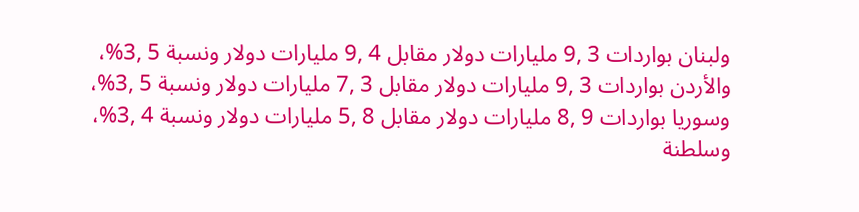ولبنان بواردات 3 ,9 مليارات دولار مقابل 4 ,9 مليارات دولار ونسبة 5 ,3%، والأردن بواردات 3 ,9 مليارات دولار مقابل 3 ,7 مليارات دولار ونسبة 5 ,3%، وسوريا بواردات 9 ,8 مليارات دولار مقابل 8 ,5 مليارات دولار ونسبة 4 ,3%، وسلطنة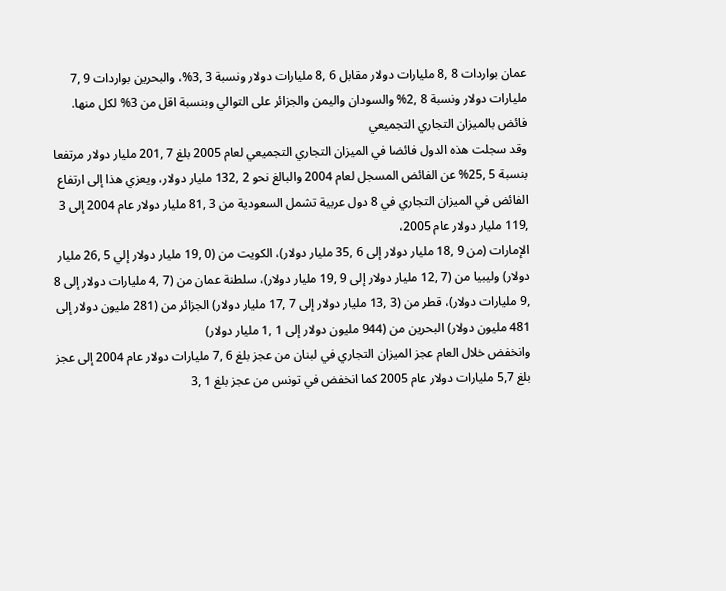عمان بواردات 8 ,8 مليارات دولار مقابل 6 ,8 مليارات دولار ونسبة 3 ,3%، والبحرين بواردات 9 ,7 مليارات دولار ونسبة 8 ,2% والسودان واليمن والجزائر على التوالي وبنسبة اقل من 3% لكل منها.
فائض بالميزان التجاري التجميعي
وقد سجلت هذه الدول فائضا في الميزان التجاري التجميعي لعام 2005 بلغ 7 ,201 مليار دولار مرتفعا بنسبة 5 ,25% عن الفائض المسجل لعام 2004 والبالغ نحو 2 ,132 مليار دولار، ويعزي هذا إلى ارتفاع الفائض في الميزان التجاري في 8 دول عربية تشمل السعودية من 3 ,81 مليار دولار عام 2004 إلى 3 ,119 مليار دولار عام 2005،
الإمارات (من 9 ,18 مليار دولار إلى 6 ,35 مليار دولار)، الكويت من (0 ,19 مليار دولار إلي 5 ,26 مليار دولار) وليبيا من (7 ,12 مليار دولار إلى 9 ,19 مليار دولار)، سلطنة عمان من (7 ,4 مليارات دولار إلى 8 ,9 مليارات دولار)، قطر من (3 ,13 مليار دولار إلى 7 ,17 مليار دولار) الجزائر من (281 مليون دولار إلى 481 مليون دولار) البحرين من (944 مليون دولار إلى 1 ,1 مليار دولار)
وانخفض خلال العام عجز الميزان التجاري في لبنان من عجز بلغ 6 ,7 مليارات دولار عام 2004 إلى عجز بلغ 5,7 مليارات دولار عام 2005 كما انخفض في تونس من عجز بلغ 1 ,3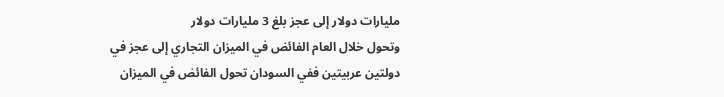مليارات دولار إلى عجز بلغ 3 مليارات دولار
وتحول خلال العام الفائض في الميزان التجاري إلى عجز في دولتين عربيتين ففي السودان تحول الفائض في الميزان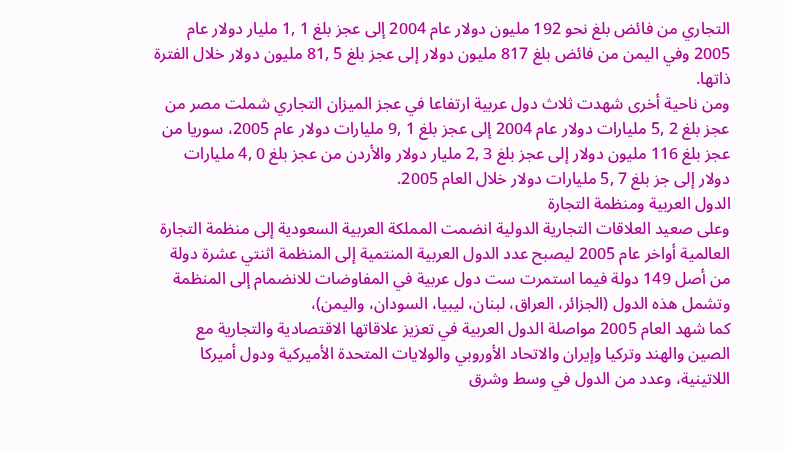التجاري من فائض بلغ نحو 192 مليون دولار عام 2004 إلى عجز بلغ 1 ,1 مليار دولار عام 2005 وفي اليمن من فائض بلغ 817 مليون دولار إلى عجز بلغ 5 ,81 مليون دولار خلال الفترة ذاتها.
ومن ناحية أخرى شهدت ثلاث دول عربية ارتفاعا في عجز الميزان التجاري شملت مصر من عجز بلغ 2 ,5 مليارات دولار عام 2004 إلى عجز بلغ 1 ,9 مليارات دولار عام 2005، سوريا من عجز بلغ 116 مليون دولار إلى عجز بلغ 3 ,2 مليار دولار والأردن من عجز بلغ 0 ,4 مليارات دولار إلى جز بلغ 7 ,5 مليارات دولار خلال العام 2005.
الدول العربية ومنظمة التجارة
وعلى صعيد العلاقات التجارية الدولية انضمت المملكة العربية السعودية إلى منظمة التجارة العالمية أواخر عام 2005 ليصبح عدد الدول العربية المنتمية إلى المنظمة اثنتي عشرة دولة من أصل 149 دولة فيما استمرت ست دول عربية في المفاوضات للانضمام إلى المنظمة وتشمل هذه الدول (الجزائر، العراق، لبنان، ليبيا، السودان، واليمن)،
كما شهد العام 2005 مواصلة الدول العربية في تعزيز علاقاتها الاقتصادية والتجارية مع الصين والهند وتركيا وإيران والاتحاد الأوروبي والولايات المتحدة الأميركية ودول أميركا اللاتينية، وعدد من الدول في وسط وشرق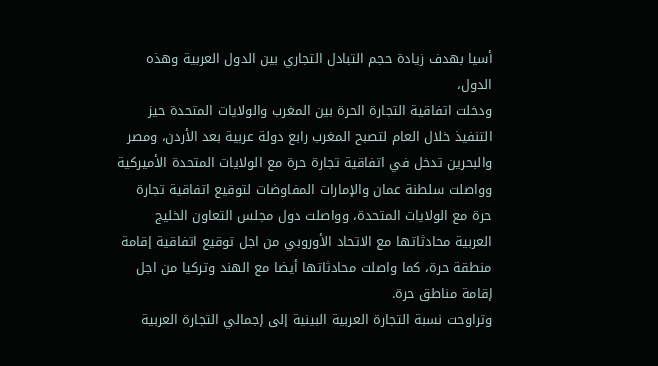أسيا بهدف زيادة حجم التبادل التجاري بين الدول العربية وهذه الدول،
ودخلت اتفاقية التجارة الحرة بين المغرب والولايات المتحدة حيز التنفيذ خلال العام لتصبح المغرب رابع دولة عربية بعد الأردن، ومصر والبحرين تدخل في اتفاقية تجارة حرة مع الولايات المتحدة الأميركية وواصلت سلطنة عمان والإمارات المفاوضات لتوقيع اتفاقية تجارة حرة مع الولايات المتحدة، وواصلت دول مجلس التعاون الخليج العربية محادثاتها مع الاتحاد الأوروبي من اجل توقيع اتفاقية إقامة منطقة حرة، كما واصلت محادثاتها أيضا مع الهند وتركيا من اجل إقامة مناطق حرة.
وتراوحت نسبة التجارة العربية البينية إلى إجمالي التجارة العربية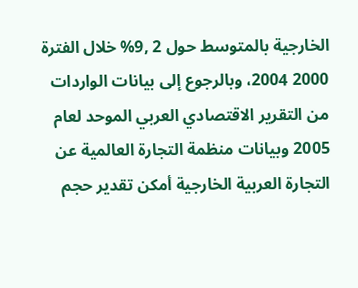الخارجية بالمتوسط حول 2 ,9% خلال الفترة 2000 2004، وبالرجوع إلى بيانات الواردات من التقرير الاقتصادي العربي الموحد لعام 2005 وبيانات منظمة التجارة العالمية عن التجارة العربية الخارجية أمكن تقدير حجم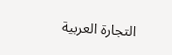التجارة العربية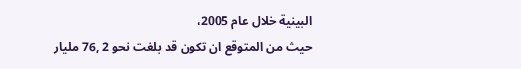البينية خلال عام 2005،
حيث من المتوقع ان تكون قد بلغت نحو 2 ,76 مليار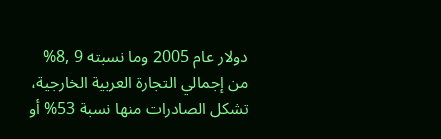دولار عام 2005 وما نسبته 9 ,8% من إجمالي التجارة العربية الخارجية، تشكل الصادرات منها نسبة 53% أو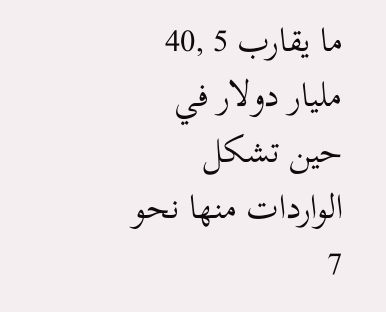ما يقارب 5 ,40 مليار دولار في حين تشكل الواردات منها نحو 7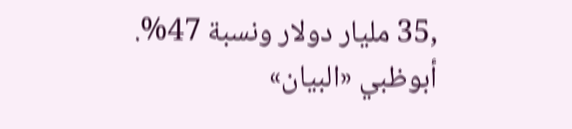,35 مليار دولار ونسبة 47%.
أبوظبي «البيان»